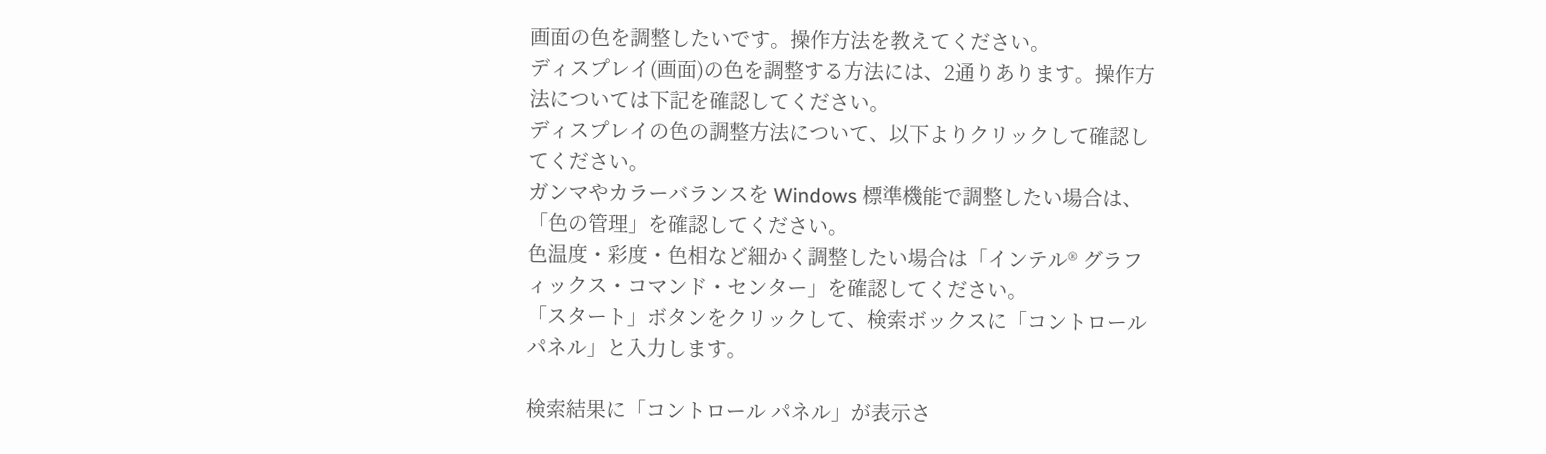画面の色を調整したいです。操作方法を教えてください。
ディスプレイ(画面)の色を調整する方法には、2通りあります。操作方法については下記を確認してください。
ディスプレイの色の調整方法について、以下よりクリックして確認してください。
ガンマやカラーバランスを Windows 標準機能で調整したい場合は、「色の管理」を確認してください。
色温度・彩度・色相など細かく調整したい場合は「インテル® グラフィックス・コマンド・センター」を確認してください。
「スタート」ボタンをクリックして、検索ボックスに「コントロールパネル」と入力します。

検索結果に「コントロール パネル」が表示さ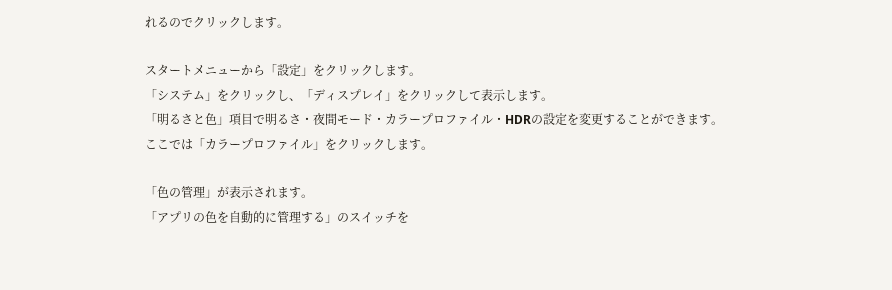れるのでクリックします。

スタートメニューから「設定」をクリックします。
「システム」をクリックし、「ディスプレイ」をクリックして表示します。
「明るさと色」項目で明るさ・夜間モード・カラープロファイル・HDRの設定を変更することができます。
ここでは「カラープロファイル」をクリックします。

「色の管理」が表示されます。
「アプリの色を自動的に管理する」のスイッチを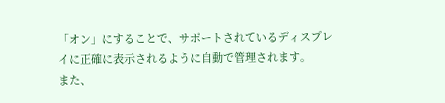「オン」にすることで、サポートされているディスプレイに正確に表示されるように自動で管理されます。
また、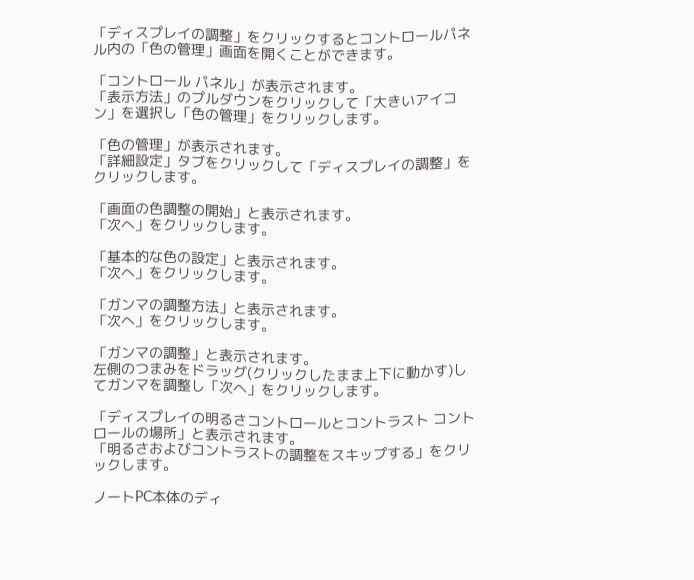「ディスプレイの調整」をクリックするとコントロールパネル内の「色の管理」画面を開くことができます。

「コントロール パネル」が表示されます。
「表示方法」のプルダウンをクリックして「大きいアイコン」を選択し「色の管理」をクリックします。

「色の管理」が表示されます。
「詳細設定」タブをクリックして「ディスプレイの調整」をクリックします。

「画面の色調整の開始」と表示されます。
「次へ」をクリックします。

「基本的な色の設定」と表示されます。
「次へ」をクリックします。

「ガンマの調整方法」と表示されます。
「次へ」をクリックします。

「ガンマの調整」と表示されます。
左側のつまみをドラッグ(クリックしたまま上下に動かす)してガンマを調整し「次へ」をクリックします。

「ディスプレイの明るさコントロールとコントラスト コントロールの場所」と表示されます。
「明るさおよびコントラストの調整をスキップする」をクリックします。

ノートPC本体のディ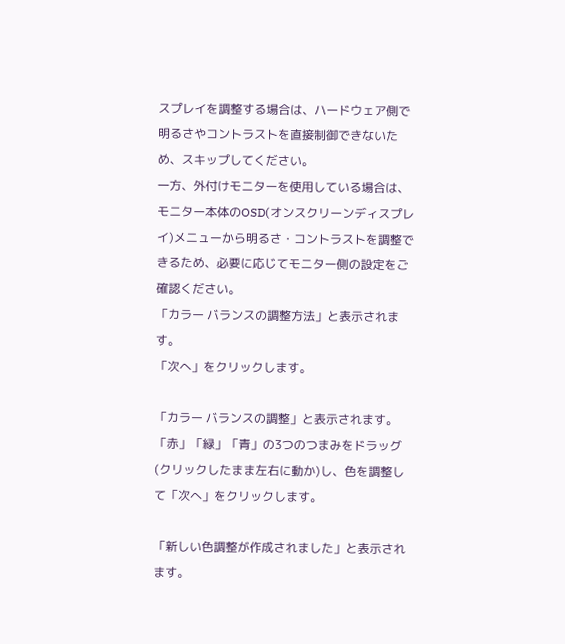スプレイを調整する場合は、ハードウェア側で明るさやコントラストを直接制御できないため、スキップしてください。
一方、外付けモニターを使用している場合は、モニター本体のOSD(オンスクリーンディスプレイ)メニューから明るさ・コントラストを調整できるため、必要に応じてモニター側の設定をご確認ください。
「カラー バランスの調整方法」と表示されます。
「次へ」をクリックします。

「カラー バランスの調整」と表示されます。
「赤」「緑」「青」の3つのつまみをドラッグ(クリックしたまま左右に動か)し、色を調整して「次へ」をクリックします。

「新しい色調整が作成されました」と表示されます。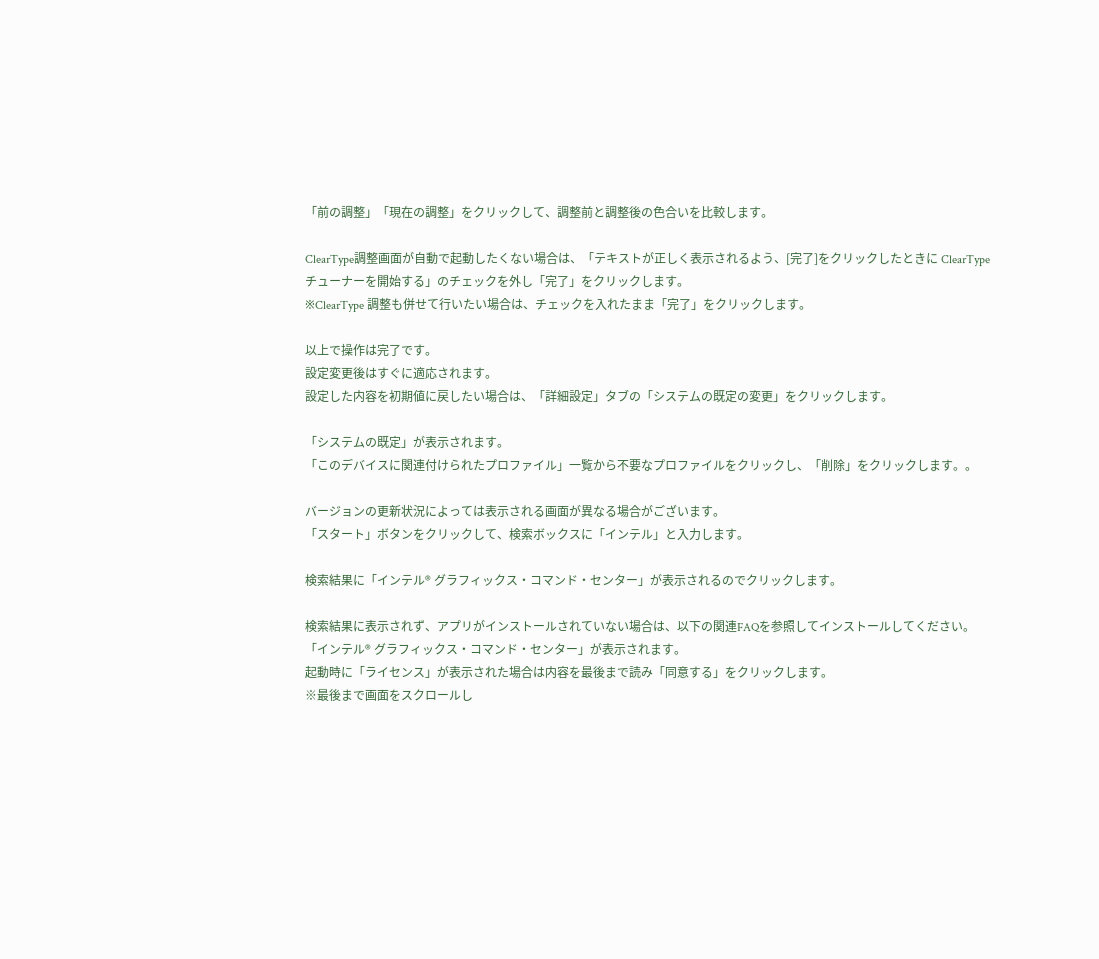「前の調整」「現在の調整」をクリックして、調整前と調整後の色合いを比較します。

ClearType調整画面が自動で起動したくない場合は、「テキストが正しく表示されるよう、[完了]をクリックしたときに ClearType チューナーを開始する」のチェックを外し「完了」をクリックします。
※ClearType 調整も併せて行いたい場合は、チェックを入れたまま「完了」をクリックします。

以上で操作は完了です。
設定変更後はすぐに適応されます。
設定した内容を初期値に戻したい場合は、「詳細設定」タブの「システムの既定の変更」をクリックします。

「システムの既定」が表示されます。
「このデバイスに関連付けられたプロファイル」一覧から不要なプロファイルをクリックし、「削除」をクリックします。。

バージョンの更新状況によっては表示される画面が異なる場合がございます。
「スタート」ボタンをクリックして、検索ボックスに「インテル」と入力します。

検索結果に「インテル® グラフィックス・コマンド・センター」が表示されるのでクリックします。

検索結果に表示されず、アプリがインストールされていない場合は、以下の関連FAQを参照してインストールしてください。
「インテル® グラフィックス・コマンド・センター」が表示されます。
起動時に「ライセンス」が表示された場合は内容を最後まで読み「同意する」をクリックします。
※最後まで画面をスクロールし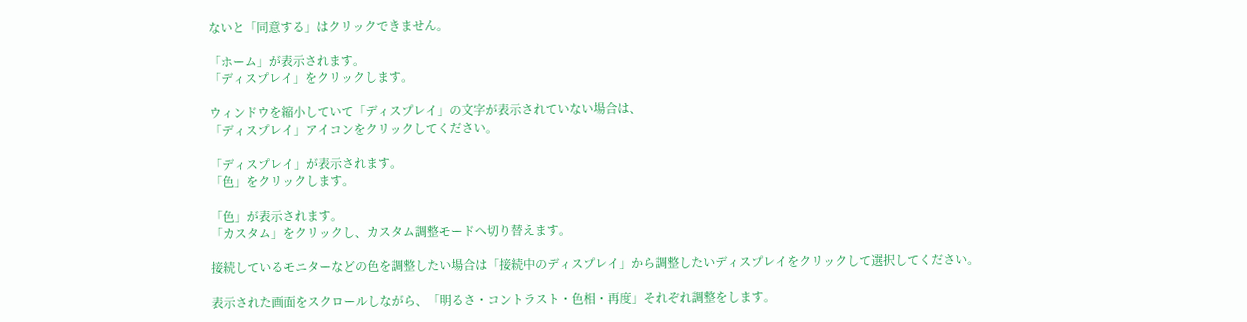ないと「同意する」はクリックできません。

「ホーム」が表示されます。
「ディスプレイ」をクリックします。

ウィンドウを縮小していて「ディスプレイ」の文字が表示されていない場合は、
「ディスプレイ」アイコンをクリックしてください。

「ディスプレイ」が表示されます。
「色」をクリックします。

「色」が表示されます。
「カスタム」をクリックし、カスタム調整モードへ切り替えます。

接続しているモニターなどの色を調整したい場合は「接続中のディスプレイ」から調整したいディスプレイをクリックして選択してください。

表示された画面をスクロールしながら、「明るさ・コントラスト・色相・再度」それぞれ調整をします。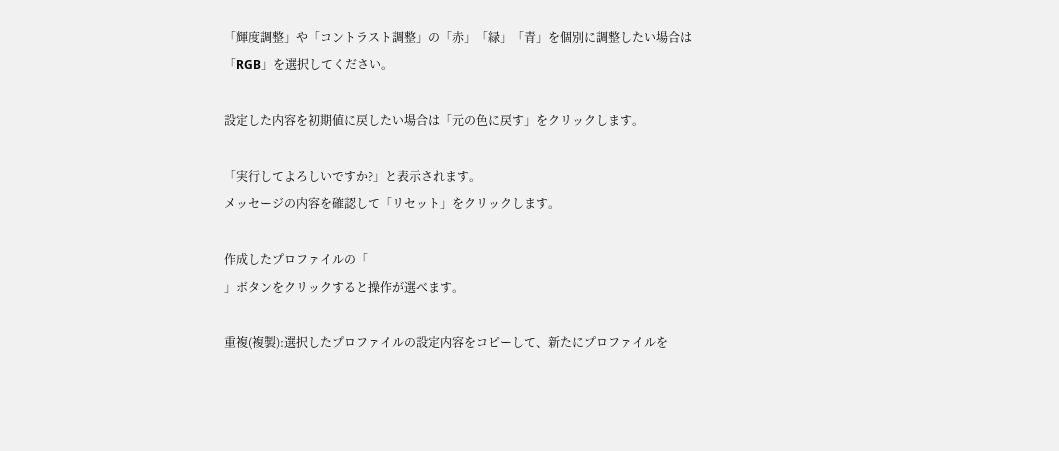「輝度調整」や「コントラスト調整」の「赤」「緑」「青」を個別に調整したい場合は「RGB」を選択してください。

設定した内容を初期値に戻したい場合は「元の色に戻す」をクリックします。

「実行してよろしいですか?」と表示されます。
メッセージの内容を確認して「リセット」をクリックします。

作成したプロファイルの「
」ボタンをクリックすると操作が選べます。

重複(複製):選択したプロファイルの設定内容をコピーして、新たにプロファイルを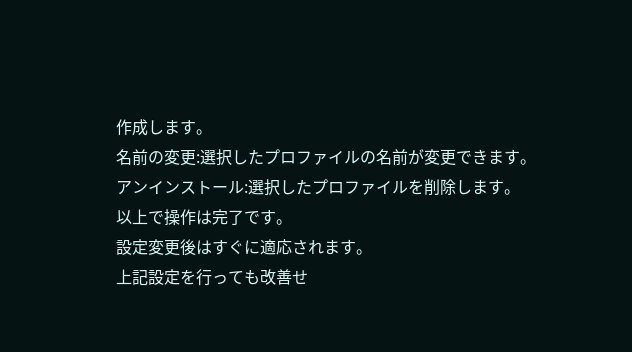作成します。
名前の変更:選択したプロファイルの名前が変更できます。
アンインストール:選択したプロファイルを削除します。
以上で操作は完了です。
設定変更後はすぐに適応されます。
上記設定を行っても改善せ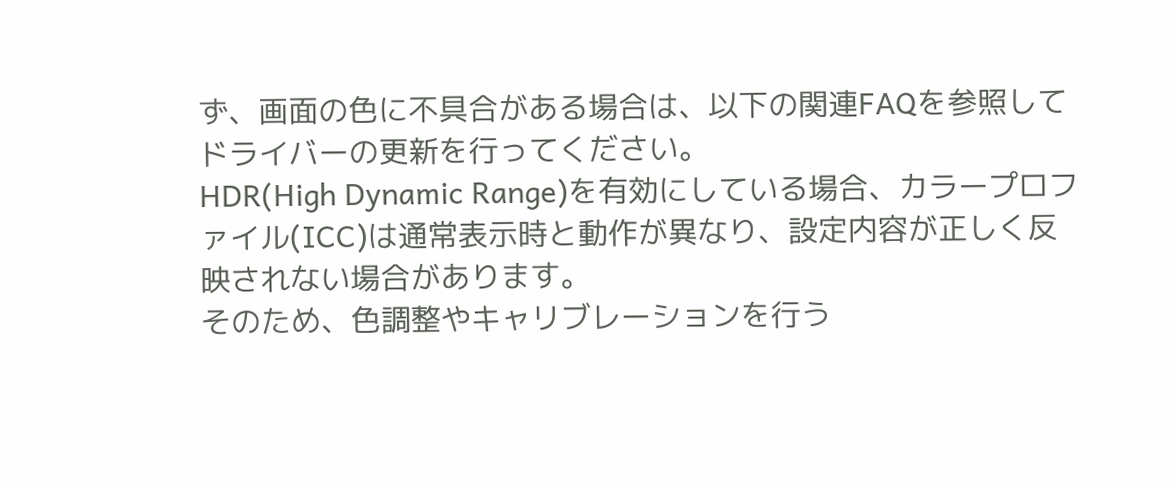ず、画面の色に不具合がある場合は、以下の関連FAQを参照してドライバーの更新を行ってください。
HDR(High Dynamic Range)を有効にしている場合、カラープロファイル(ICC)は通常表示時と動作が異なり、設定内容が正しく反映されない場合があります。
そのため、色調整やキャリブレーションを行う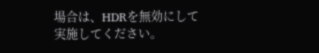場合は、HDRを無効にして実施してください。